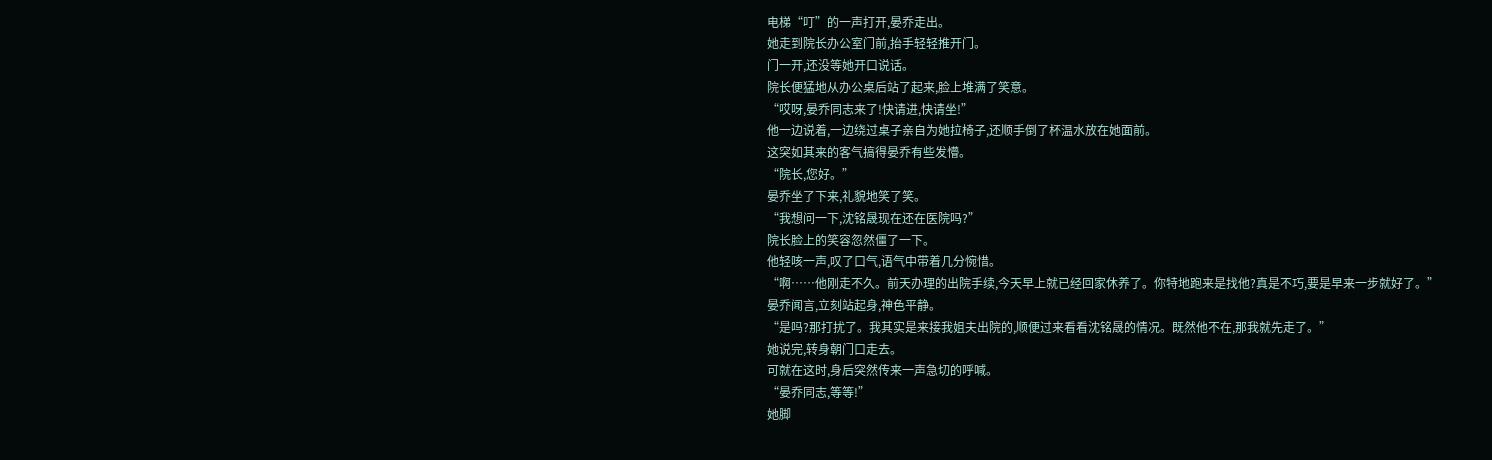电梯“叮”的一声打开,晏乔走出。
她走到院长办公室门前,抬手轻轻推开门。
门一开,还没等她开口说话。
院长便猛地从办公桌后站了起来,脸上堆满了笑意。
“哎呀,晏乔同志来了!快请进,快请坐!”
他一边说着,一边绕过桌子亲自为她拉椅子,还顺手倒了杯温水放在她面前。
这突如其来的客气搞得晏乔有些发懵。
“院长,您好。”
晏乔坐了下来,礼貌地笑了笑。
“我想问一下,沈铭晟现在还在医院吗?”
院长脸上的笑容忽然僵了一下。
他轻咳一声,叹了口气,语气中带着几分惋惜。
“啊……他刚走不久。前天办理的出院手续,今天早上就已经回家休养了。你特地跑来是找他?真是不巧,要是早来一步就好了。”
晏乔闻言,立刻站起身,神色平静。
“是吗?那打扰了。我其实是来接我姐夫出院的,顺便过来看看沈铭晟的情况。既然他不在,那我就先走了。”
她说完,转身朝门口走去。
可就在这时,身后突然传来一声急切的呼喊。
“晏乔同志,等等!”
她脚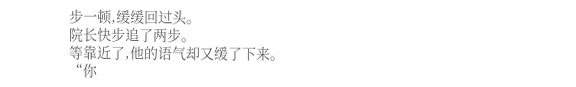步一顿,缓缓回过头。
院长快步追了两步。
等靠近了,他的语气却又缓了下来。
“你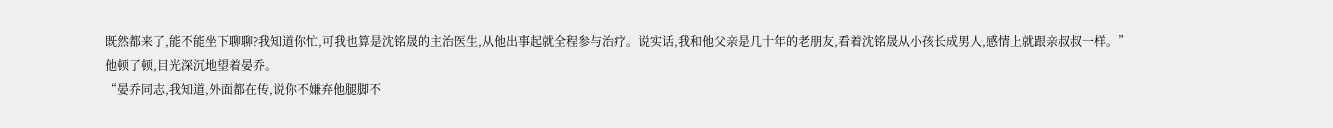既然都来了,能不能坐下聊聊?我知道你忙,可我也算是沈铭晟的主治医生,从他出事起就全程参与治疗。说实话,我和他父亲是几十年的老朋友,看着沈铭晟从小孩长成男人,感情上就跟亲叔叔一样。”
他顿了顿,目光深沉地望着晏乔。
“晏乔同志,我知道,外面都在传,说你不嫌弃他腿脚不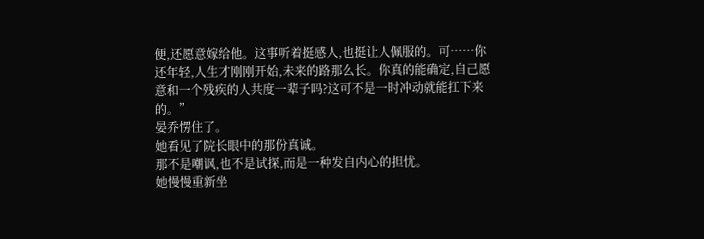便,还愿意嫁给他。这事听着挺感人,也挺让人佩服的。可……你还年轻,人生才刚刚开始,未来的路那么长。你真的能确定,自己愿意和一个残疾的人共度一辈子吗?这可不是一时冲动就能扛下来的。”
晏乔愣住了。
她看见了院长眼中的那份真诚。
那不是嘲讽,也不是试探,而是一种发自内心的担忧。
她慢慢重新坐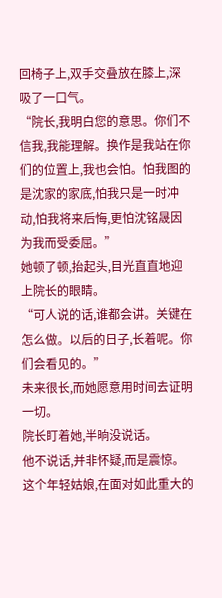回椅子上,双手交叠放在膝上,深吸了一口气。
“院长,我明白您的意思。你们不信我,我能理解。换作是我站在你们的位置上,我也会怕。怕我图的是沈家的家底,怕我只是一时冲动,怕我将来后悔,更怕沈铭晟因为我而受委屈。”
她顿了顿,抬起头,目光直直地迎上院长的眼睛。
“可人说的话,谁都会讲。关键在怎么做。以后的日子,长着呢。你们会看见的。”
未来很长,而她愿意用时间去证明一切。
院长盯着她,半晌没说话。
他不说话,并非怀疑,而是震惊。
这个年轻姑娘,在面对如此重大的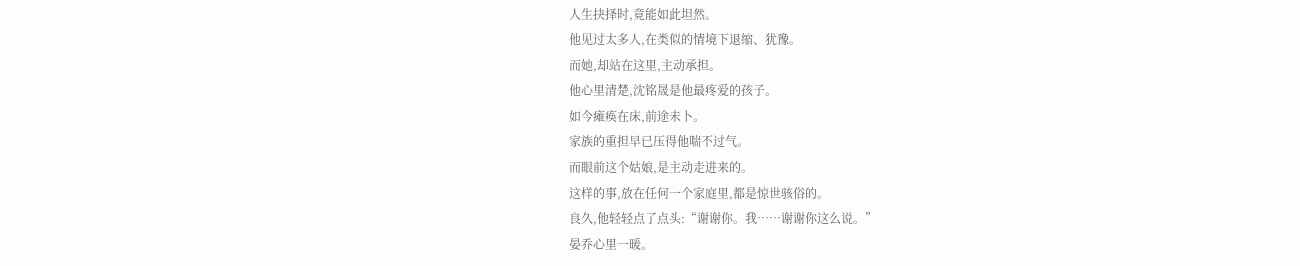人生抉择时,竟能如此坦然。
他见过太多人,在类似的情境下退缩、犹豫。
而她,却站在这里,主动承担。
他心里清楚,沈铭晟是他最疼爱的孩子。
如今瘫痪在床,前途未卜。
家族的重担早已压得他喘不过气。
而眼前这个姑娘,是主动走进来的。
这样的事,放在任何一个家庭里,都是惊世骇俗的。
良久,他轻轻点了点头:“谢谢你。我……谢谢你这么说。”
晏乔心里一暖。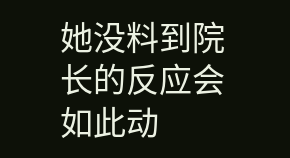她没料到院长的反应会如此动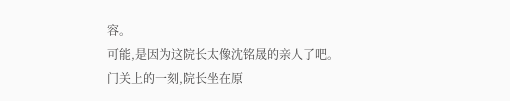容。
可能,是因为这院长太像沈铭晟的亲人了吧。
门关上的一刻,院长坐在原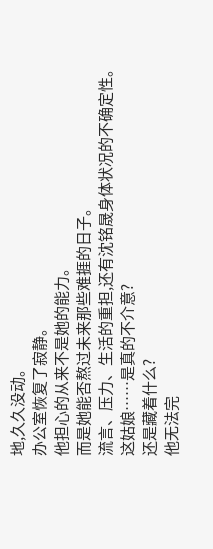地,久久没动。
办公室恢复了寂静。
他担心的从来不是她的能力。
而是她能否熬过未来那些难捱的日子。
流言、压力、生活的重担,还有沈铭晟身体状况的不确定性。
这姑娘……是真的不介意?
还是藏着什么?
他无法完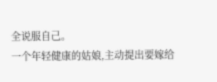全说服自己。
一个年轻健康的姑娘,主动提出要嫁给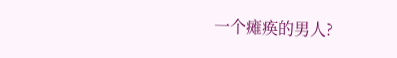一个瘫痪的男人?